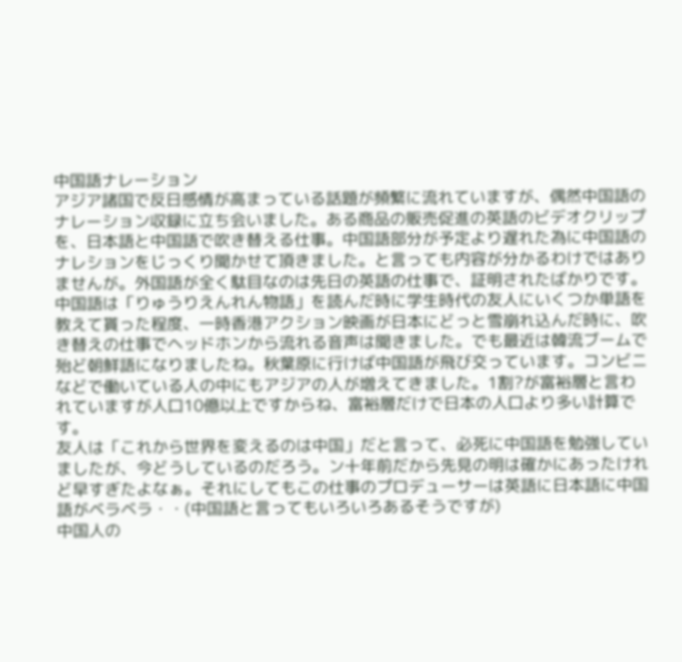中国語ナレーション
アジア諸国で反日感情が高まっている話題が頻繁に流れていますが、偶然中国語のナレーション収録に立ち会いました。ある商品の販売促進の英語のビデオクリップを、日本語と中国語で吹き替える仕事。中国語部分が予定より遅れた為に中国語のナレションをじっくり聞かせて頂きました。と言っても内容が分かるわけではありませんが。外国語が全く駄目なのは先日の英語の仕事で、証明されたばかりです。中国語は「りゅうりえんれん物語」を読んだ時に学生時代の友人にいくつか単語を教えて貰った程度、一時香港アクション映画が日本にどっと雪崩れ込んだ時に、吹き替えの仕事でヘッドホンから流れる音声は聞きました。でも最近は韓流ブームで殆ど朝鮮語になりましたね。秋葉原に行けば中国語が飛び交っています。コンビニなどで働いている人の中にもアジアの人が増えてきました。1割?が富裕層と言われていますが人口10億以上ですからね、富裕層だけで日本の人口より多い計算です。
友人は「これから世界を変えるのは中国」だと言って、必死に中国語を勉強していましたが、今どうしているのだろう。ン十年前だから先見の明は確かにあったけれど早すぎたよなぁ。それにしてもこの仕事のプロデューサーは英語に日本語に中国語がベラベラ・・(中国語と言ってもいろいろあるそうですが)
中国人の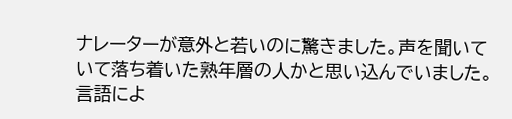ナレーターが意外と若いのに驚きました。声を聞いていて落ち着いた熟年層の人かと思い込んでいました。言語によ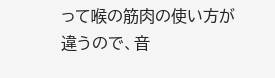って喉の筋肉の使い方が違うので、音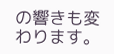の響きも変わります。